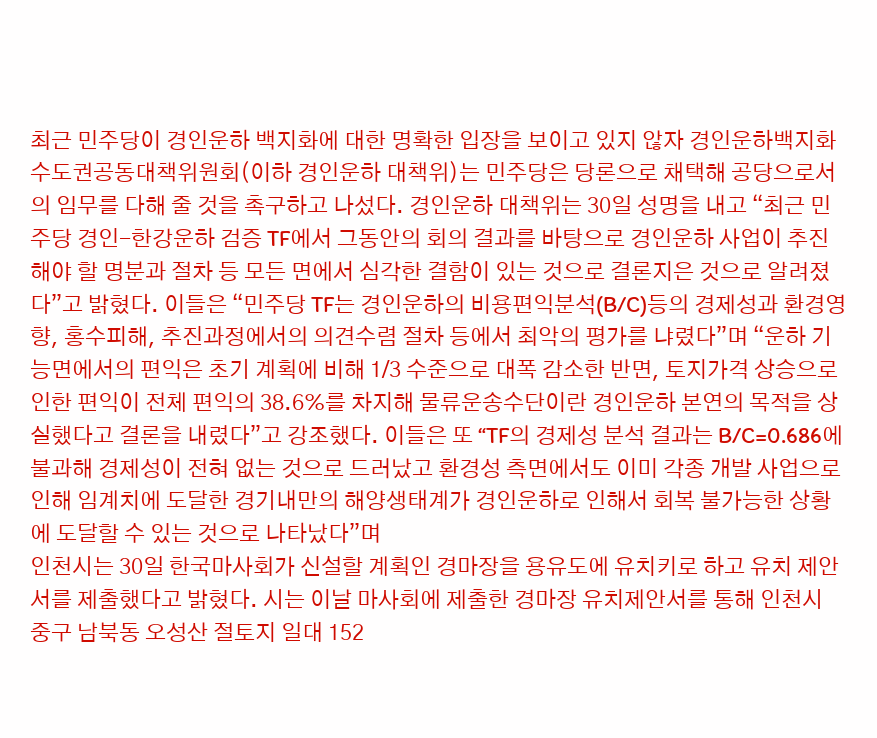최근 민주당이 경인운하 백지화에 대한 명확한 입장을 보이고 있지 않자 경인운하백지화 수도권공동대책위원회(이하 경인운하 대책위)는 민주당은 당론으로 채택해 공당으로서의 임무를 다해 줄 것을 촉구하고 나섰다. 경인운하 대책위는 30일 성명을 내고 “최근 민주당 경인-한강운하 검증 TF에서 그동안의 회의 결과를 바탕으로 경인운하 사업이 추진해야 할 명분과 절차 등 모든 면에서 심각한 결함이 있는 것으로 결론지은 것으로 알려졌다”고 밝혔다. 이들은 “민주당 TF는 경인운하의 비용편익분석(B/C)등의 경제성과 환경영향, 홍수피해, 추진과정에서의 의견수렴 절차 등에서 최악의 평가를 냐렸다”며 “운하 기능면에서의 편익은 초기 계획에 비해 1/3 수준으로 대폭 감소한 반면, 토지가격 상승으로 인한 편익이 전체 편익의 38.6%를 차지해 물류운송수단이란 경인운하 본연의 목적을 상실했다고 결론을 내렸다”고 강조했다. 이들은 또 “TF의 경제성 분석 결과는 B/C=0.686에 불과해 경제성이 전혀 없는 것으로 드러났고 환경성 측면에서도 이미 각종 개발 사업으로 인해 임계치에 도달한 경기내만의 해양생태계가 경인운하로 인해서 회복 불가능한 상황에 도달할 수 있는 것으로 나타났다”며
인천시는 30일 한국마사회가 신설할 계획인 경마장을 용유도에 유치키로 하고 유치 제안서를 제출했다고 밝혔다. 시는 이날 마사회에 제출한 경마장 유치제안서를 통해 인천시 중구 남북동 오성산 절토지 일대 152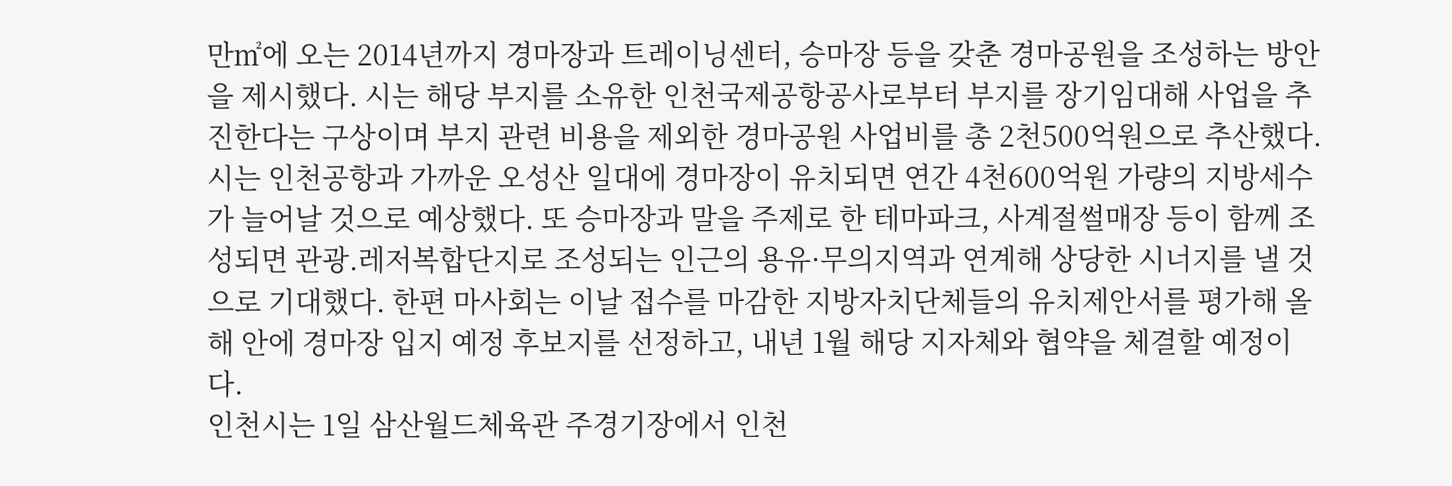만㎡에 오는 2014년까지 경마장과 트레이닝센터, 승마장 등을 갖춘 경마공원을 조성하는 방안을 제시했다. 시는 해당 부지를 소유한 인천국제공항공사로부터 부지를 장기임대해 사업을 추진한다는 구상이며 부지 관련 비용을 제외한 경마공원 사업비를 총 2천500억원으로 추산했다. 시는 인천공항과 가까운 오성산 일대에 경마장이 유치되면 연간 4천600억원 가량의 지방세수가 늘어날 것으로 예상했다. 또 승마장과 말을 주제로 한 테마파크, 사계절썰매장 등이 함께 조성되면 관광.레저복합단지로 조성되는 인근의 용유·무의지역과 연계해 상당한 시너지를 낼 것으로 기대했다. 한편 마사회는 이날 접수를 마감한 지방자치단체들의 유치제안서를 평가해 올해 안에 경마장 입지 예정 후보지를 선정하고, 내년 1월 해당 지자체와 협약을 체결할 예정이다.
인천시는 1일 삼산월드체육관 주경기장에서 인천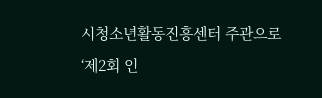시청소년활동진흥센터 주관으로 ‘제2회 인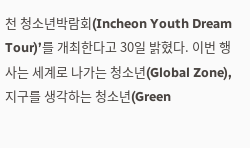천 청소년박람회(Incheon Youth Dream Tour)’를 개최한다고 30일 밝혔다. 이번 행사는 세계로 나가는 청소년(Global Zone), 지구를 생각하는 청소년(Green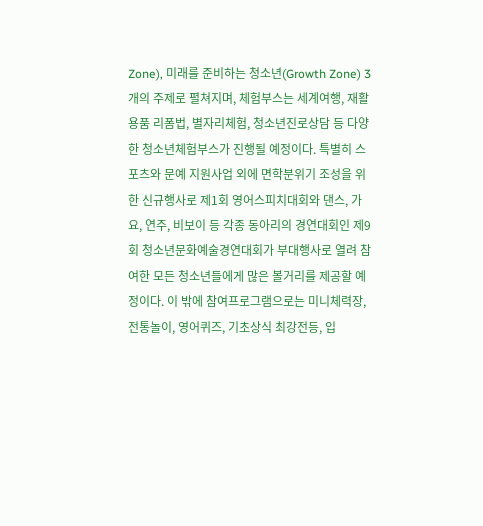Zone), 미래를 준비하는 청소년(Growth Zone) 3개의 주제로 펼쳐지며, 체험부스는 세계여행, 재활용품 리폼법, 별자리체험, 청소년진로상담 등 다양한 청소년체험부스가 진행될 예정이다. 특별히 스포츠와 문예 지원사업 외에 면학분위기 조성을 위한 신규행사로 제1회 영어스피치대회와 댄스, 가요, 연주, 비보이 등 각종 동아리의 경연대회인 제9회 청소년문화예술경연대회가 부대행사로 열려 참여한 모든 청소년들에게 많은 볼거리를 제공할 예정이다. 이 밖에 참여프로그램으로는 미니체력장, 전통놀이, 영어퀴즈, 기초상식 최강전등, 입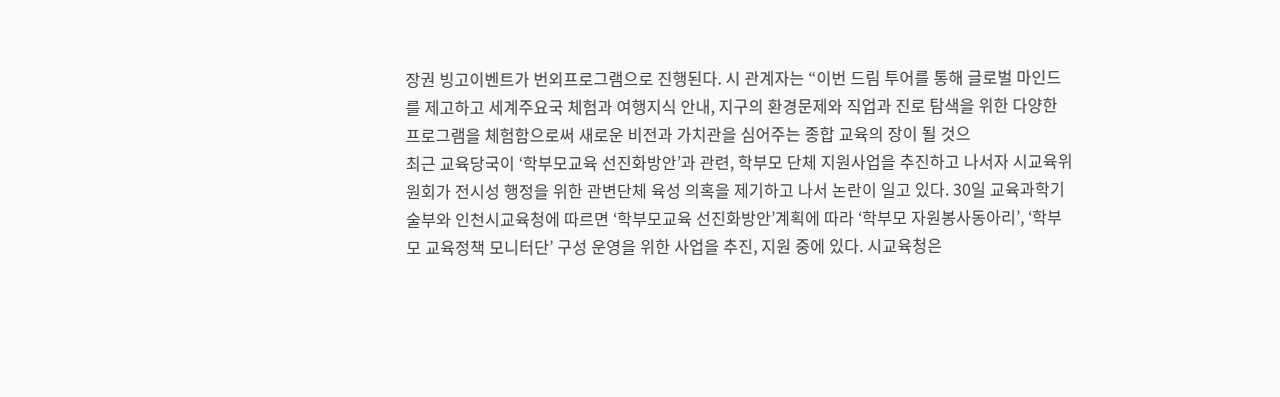장권 빙고이벤트가 번외프로그램으로 진행된다. 시 관계자는 “이번 드림 투어를 통해 글로벌 마인드를 제고하고 세계주요국 체험과 여행지식 안내, 지구의 환경문제와 직업과 진로 탐색을 위한 다양한 프로그램을 체험함으로써 새로운 비전과 가치관을 심어주는 종합 교육의 장이 될 것으
최근 교육당국이 ‘학부모교육 선진화방안’과 관련, 학부모 단체 지원사업을 추진하고 나서자 시교육위원회가 전시성 행정을 위한 관변단체 육성 의혹을 제기하고 나서 논란이 일고 있다. 30일 교육과학기술부와 인천시교육청에 따르면 ‘학부모교육 선진화방안’계획에 따라 ‘학부모 자원봉사동아리’, ‘학부모 교육정책 모니터단’ 구성 운영을 위한 사업을 추진, 지원 중에 있다. 시교육청은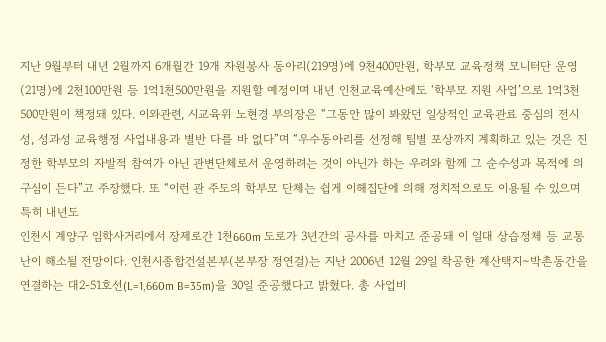지난 9월부터 내년 2월까지 6개월간 19개 자원봉사 동아리(219명)에 9천400만원, 학부모 교육정책 모니터단 운영(21명)에 2천100만원 등 1억1천500만원을 지원할 예정이며 내년 인천교육예산에도 ‘학부모 지원 사업’으로 1억3천500만원이 책정돼 있다. 이와관련, 시교육위 노현경 부의장은 “그동안 많이 봐왔던 일상적인 교육관료 중심의 전시성, 성과성 교육행정 사업내용과 별반 다를 바 없다”며 “우수동아리를 선정해 팀별 포상까지 계획하고 있는 것은 진정한 학부모의 자발적 참여가 아닌 관변단체로서 운영하려는 것이 아닌가 하는 우려와 함께 그 순수성과 목적에 의구심이 든다”고 주장했다. 또 “이런 관 주도의 학부모 단체는 쉽게 이해집단에 의해 정치적으로도 이용될 수 있으며 특히 내년도
인천시 계양구 임학사거리에서 장제로간 1천660m 도로가 3년간의 공사를 마치고 준공돼 이 일대 상습정체 등 교통난이 해소될 전망이다. 인천시종합건설본부(본부장 정연걸)는 지난 2006년 12월 29일 착공한 계산택지∼박촌동간을 연결하는 대2-51호선(L=1,660m B=35m)을 30일 준공했다고 밝혔다. 총 사업비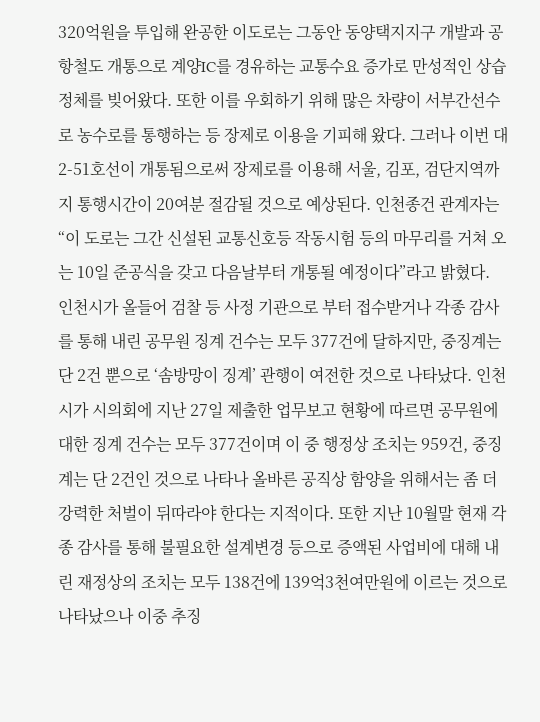320억원을 투입해 완공한 이도로는 그동안 동양택지지구 개발과 공항철도 개통으로 계양IC를 경유하는 교통수요 증가로 만성적인 상습정체를 빚어왔다. 또한 이를 우회하기 위해 많은 차량이 서부간선수로 농수로를 통행하는 등 장제로 이용을 기피해 왔다. 그러나 이번 대2-51호선이 개통됨으로써 장제로를 이용해 서울, 김포, 검단지역까지 통행시간이 20여분 절감될 것으로 예상된다. 인천종건 관계자는 “이 도로는 그간 신설된 교통신호등 작동시험 등의 마무리를 거쳐 오는 10일 준공식을 갖고 다음날부터 개통될 예정이다”라고 밝혔다.
인천시가 올들어 검찰 등 사정 기관으로 부터 접수받거나 각종 감사를 통해 내린 공무원 징계 건수는 모두 377건에 달하지만, 중징계는 단 2건 뿐으로 ‘솜방망이 징계’ 관행이 여전한 것으로 나타났다. 인천시가 시의회에 지난 27일 제출한 업무보고 현황에 따르면 공무원에 대한 징계 건수는 모두 377건이며 이 중 행정상 조치는 959건, 중징계는 단 2건인 것으로 나타나 올바른 공직상 함양을 위해서는 좀 더 강력한 처벌이 뒤따라야 한다는 지적이다. 또한 지난 10월말 현재 각종 감사를 통해 불필요한 설계변경 등으로 증액된 사업비에 대해 내린 재정상의 조치는 모두 138건에 139억3천여만원에 이르는 것으로 나타났으나 이중 추징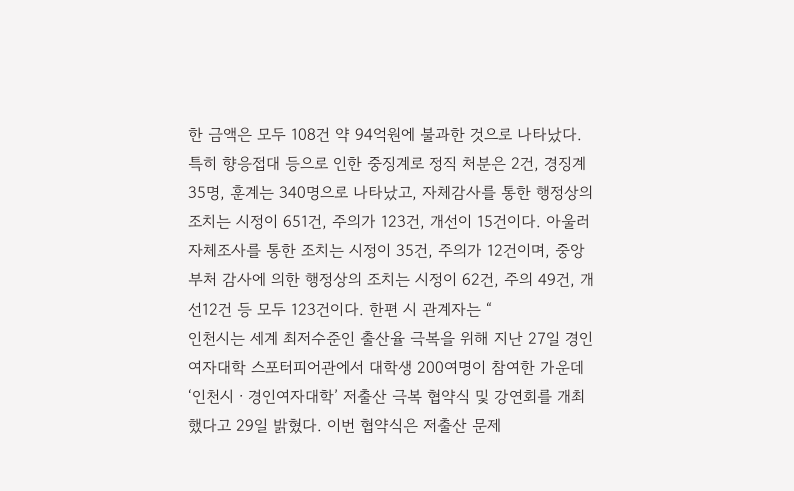한 금액은 모두 108건 약 94억원에 불과한 것으로 나타났다. 특히 향응접대 등으로 인한 중징계로 정직 처분은 2건, 경징계 35명, 훈계는 340명으로 나타났고, 자체감사를 통한 행정상의 조치는 시정이 651건, 주의가 123건, 개선이 15건이다. 아울러 자체조사를 통한 조치는 시정이 35건, 주의가 12건이며, 중앙부처 감사에 의한 행정상의 조치는 시정이 62건, 주의 49건, 개선12건 등 모두 123건이다. 한편 시 관계자는 “
인천시는 세계 최저수준인 출산율 극복을 위해 지난 27일 경인여자대학 스포터피어관에서 대학생 200여명이 참여한 가운데 ‘인천시ㆍ경인여자대학’ 저출산 극복 협약식 및 강연회를 개최했다고 29일 밝혔다. 이번 협약식은 저출산 문제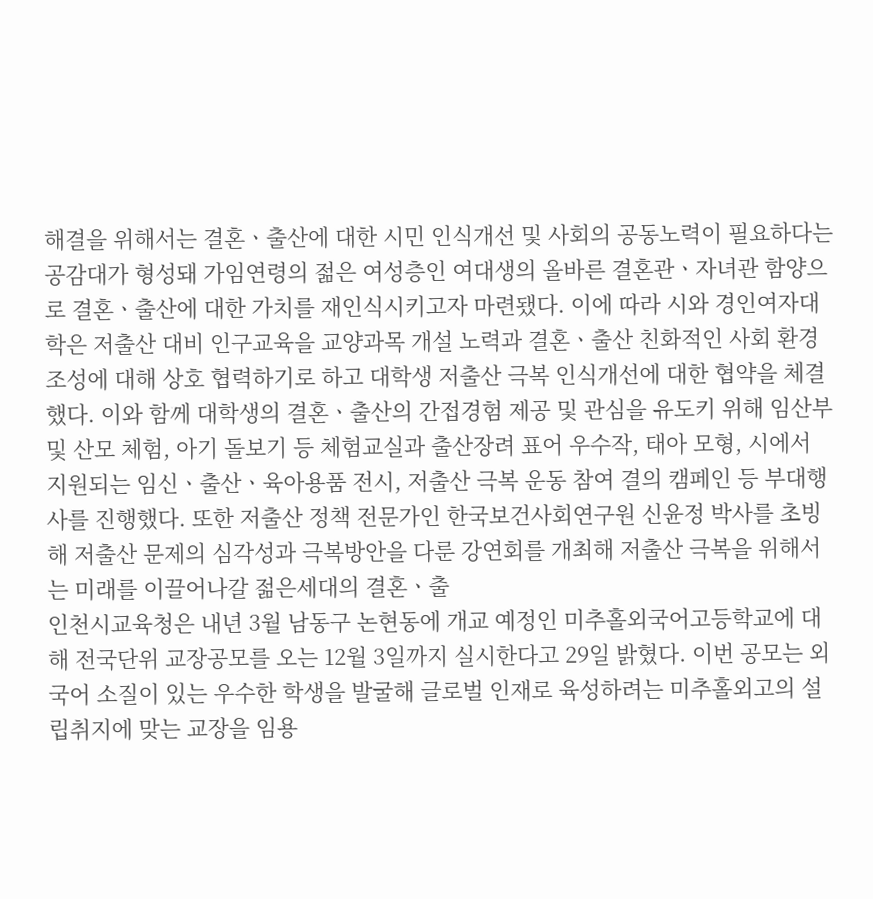해결을 위해서는 결혼ㆍ출산에 대한 시민 인식개선 및 사회의 공동노력이 필요하다는 공감대가 형성돼 가임연령의 젊은 여성층인 여대생의 올바른 결혼관ㆍ자녀관 함양으로 결혼ㆍ출산에 대한 가치를 재인식시키고자 마련됐다. 이에 따라 시와 경인여자대학은 저출산 대비 인구교육을 교양과목 개설 노력과 결혼ㆍ출산 친화적인 사회 환경 조성에 대해 상호 협력하기로 하고 대학생 저출산 극복 인식개선에 대한 협약을 체결했다. 이와 함께 대학생의 결혼ㆍ출산의 간접경험 제공 및 관심을 유도키 위해 임산부 및 산모 체험, 아기 돌보기 등 체험교실과 출산장려 표어 우수작, 태아 모형, 시에서 지원되는 임신ㆍ출산ㆍ육아용품 전시, 저출산 극복 운동 참여 결의 캠페인 등 부대행사를 진행했다. 또한 저출산 정책 전문가인 한국보건사회연구원 신윤정 박사를 초빙해 저출산 문제의 심각성과 극복방안을 다룬 강연회를 개최해 저출산 극복을 위해서는 미래를 이끌어나갈 젊은세대의 결혼ㆍ출
인천시교육청은 내년 3월 남동구 논현동에 개교 예정인 미추홀외국어고등학교에 대해 전국단위 교장공모를 오는 12월 3일까지 실시한다고 29일 밝혔다. 이번 공모는 외국어 소질이 있는 우수한 학생을 발굴해 글로벌 인재로 육성하려는 미추홀외고의 설립취지에 맞는 교장을 임용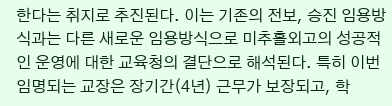한다는 취지로 추진된다. 이는 기존의 전보, 승진 임용방식과는 다른 새로운 임용방식으로 미추홀외고의 성공적인 운영에 대한 교육청의 결단으로 해석된다. 특히 이번 임명되는 교장은 장기간(4년) 근무가 보장되고, 학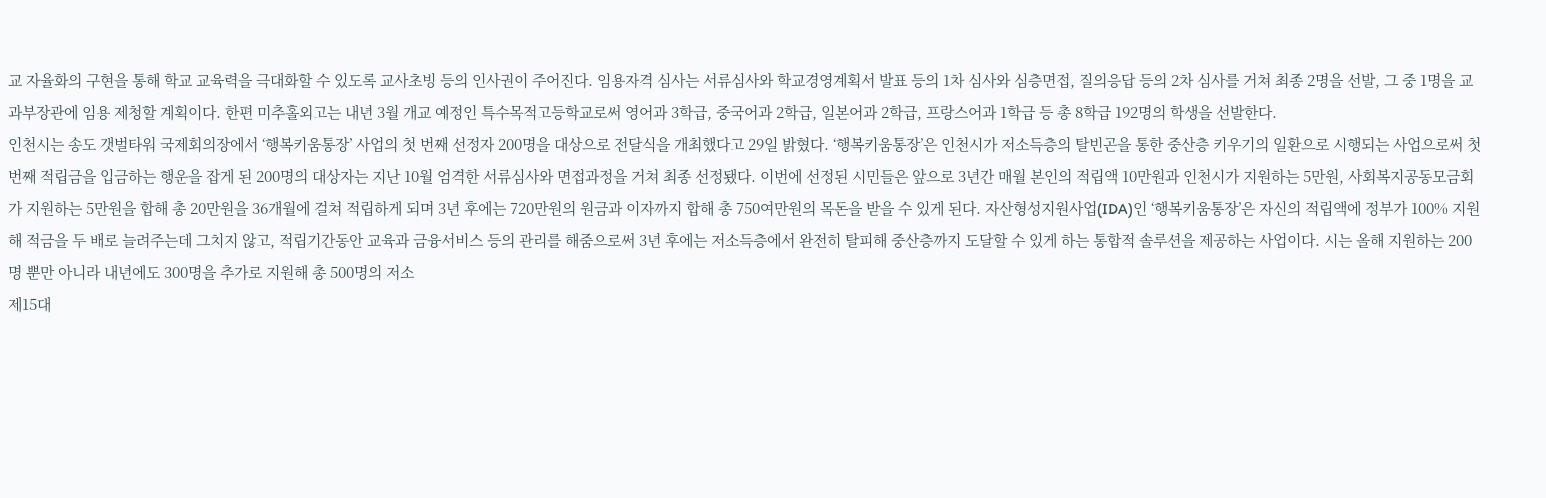교 자율화의 구현을 통해 학교 교육력을 극대화할 수 있도록 교사초빙 등의 인사권이 주어진다. 임용자격 심사는 서류심사와 학교경영계획서 발표 등의 1차 심사와 심층면접, 질의응답 등의 2차 심사를 거쳐 최종 2명을 선발, 그 중 1명을 교과부장관에 임용 제청할 계획이다. 한편 미추홀외고는 내년 3월 개교 예정인 특수목적고등학교로써 영어과 3학급, 중국어과 2학급, 일본어과 2학급, 프랑스어과 1학급 등 총 8학급 192명의 학생을 선발한다.
인천시는 송도 갯벌타워 국제회의장에서 ‘행복키움통장’ 사업의 첫 번째 선정자 200명을 대상으로 전달식을 개최했다고 29일 밝혔다. ‘행복키움통장’은 인천시가 저소득층의 탈빈곤을 통한 중산층 키우기의 일환으로 시행되는 사업으로써 첫 번째 적립금을 입금하는 행운을 잡게 된 200명의 대상자는 지난 10월 엄격한 서류심사와 면접과정을 거쳐 최종 선정됐다. 이번에 선정된 시민들은 앞으로 3년간 매월 본인의 적립액 10만원과 인천시가 지원하는 5만원, 사회복지공동모금회가 지원하는 5만원을 합해 총 20만원을 36개월에 걸쳐 적립하게 되며 3년 후에는 720만원의 원금과 이자까지 합해 총 750여만원의 목돈을 받을 수 있게 된다. 자산형성지원사업(IDA)인 ‘행복키움통장’은 자신의 적립액에 정부가 100% 지원해 적금을 두 배로 늘려주는데 그치지 않고, 적립기간동안 교육과 금융서비스 등의 관리를 해줌으로써 3년 후에는 저소득층에서 완전히 탈피해 중산층까지 도달할 수 있게 하는 통합적 솔루션을 제공하는 사업이다. 시는 올해 지원하는 200명 뿐만 아니라 내년에도 300명을 추가로 지원해 총 500명의 저소
제15대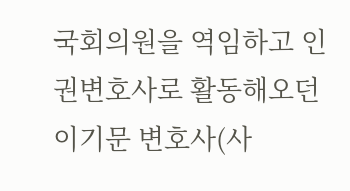국회의원을 역임하고 인권변호사로 활동해오던 이기문 변호사(사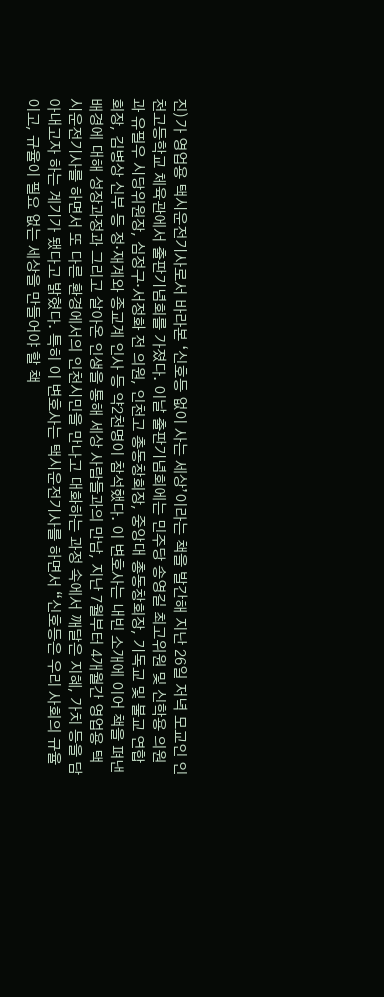진)가 영업용 택시운전기사로서 바라본 ‘신호등 없이 사는 세상’이라는 책을 발간해 지난 26일 저녁 모교인 인천고등학교 체육관에서 출판기념회를 가졌다. 이날 출판기념회에는 민주당 송영길 최고위원 및 신학용 의원과 유필우 시당위원장, 심정구·서정화 전 의원, 인천고 총동창회장, 중앙대 총동창회장, 기독교 및 불교 연합회장, 김병상 신부 등 정·재계와 종교계 인사 등 약2천명이 참석했다. 이 변호사는 내빈 소개에 이어 책을 펴낸 배경에 대해 성장과정과 그리고 살아온 인생을 통해 세상 사람들과의 만남, 지난 7월부터 4개월간 영업용 택시운전기사를 하면서 또 다른 환경에서의 인천시민을 만나고 대화하는 과정 속에서 깨달은 지혜, 가치 등을 담아내고자 하는 계기가 됐다고 밝혔다. 특히 이 변호사는 택시운전기사를 하면서 “신호등은 우리 사회의 규율이고, 규율이 필요 없는 세상을 만들어야 할 책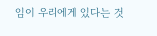임이 우리에게 있다는 것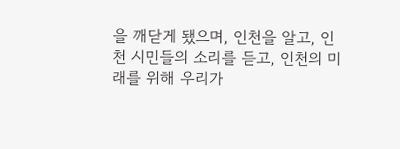을 깨닫게 됐으며, 인천을 알고, 인천 시민들의 소리를 듣고, 인천의 미래를 위해 우리가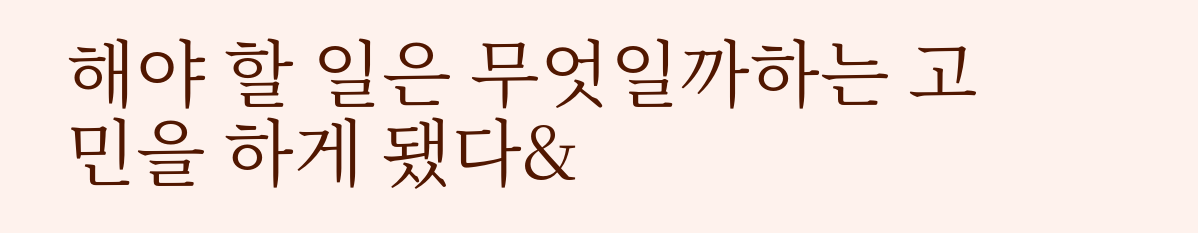해야 할 일은 무엇일까하는 고민을 하게 됐다&